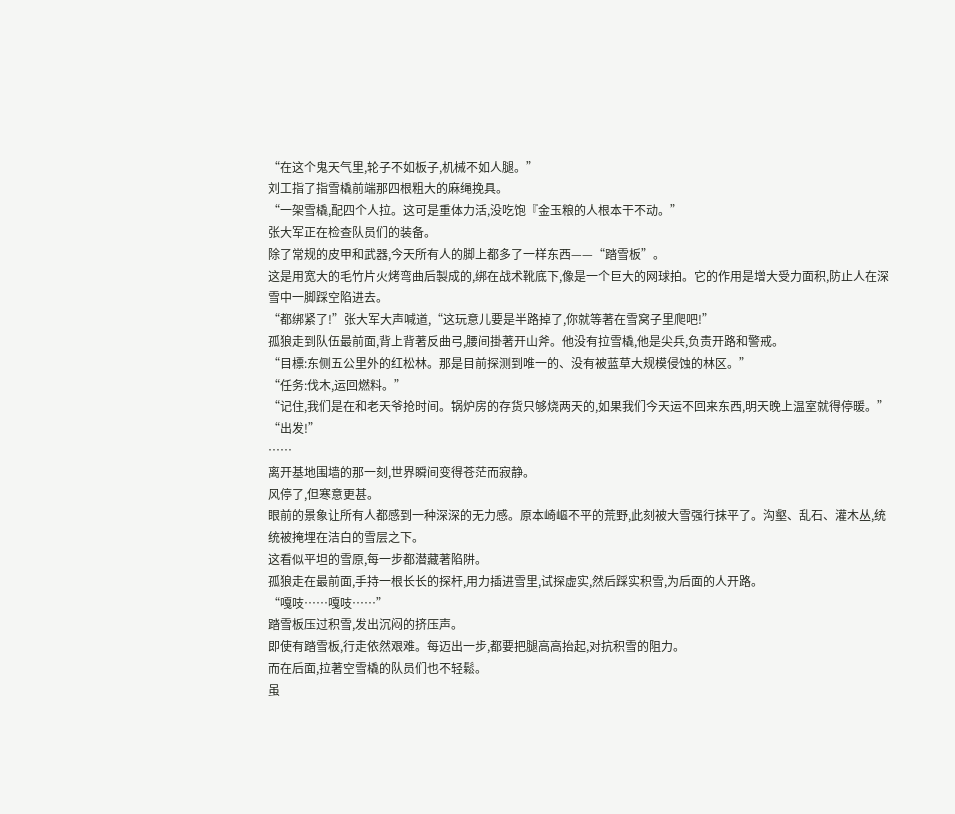“在这个鬼天气里,轮子不如板子,机械不如人腿。”
刘工指了指雪橇前端那四根粗大的麻绳挽具。
“一架雪橇,配四个人拉。这可是重体力活,没吃饱『金玉粮的人根本干不动。”
张大军正在检查队员们的装备。
除了常规的皮甲和武器,今天所有人的脚上都多了一样东西——“踏雪板”。
这是用宽大的毛竹片火烤弯曲后製成的,绑在战术靴底下,像是一个巨大的网球拍。它的作用是增大受力面积,防止人在深雪中一脚踩空陷进去。
“都绑紧了!”张大军大声喊道,“这玩意儿要是半路掉了,你就等著在雪窝子里爬吧!”
孤狼走到队伍最前面,背上背著反曲弓,腰间掛著开山斧。他没有拉雪橇,他是尖兵,负责开路和警戒。
“目標:东侧五公里外的红松林。那是目前探测到唯一的、没有被蓝草大规模侵蚀的林区。”
“任务:伐木,运回燃料。”
“记住,我们是在和老天爷抢时间。锅炉房的存货只够烧两天的,如果我们今天运不回来东西,明天晚上温室就得停暖。”
“出发!”
……
离开基地围墙的那一刻,世界瞬间变得苍茫而寂静。
风停了,但寒意更甚。
眼前的景象让所有人都感到一种深深的无力感。原本崎嶇不平的荒野,此刻被大雪强行抹平了。沟壑、乱石、灌木丛,统统被掩埋在洁白的雪层之下。
这看似平坦的雪原,每一步都潜藏著陷阱。
孤狼走在最前面,手持一根长长的探杆,用力插进雪里,试探虚实,然后踩实积雪,为后面的人开路。
“嘎吱……嘎吱……”
踏雪板压过积雪,发出沉闷的挤压声。
即使有踏雪板,行走依然艰难。每迈出一步,都要把腿高高抬起,对抗积雪的阻力。
而在后面,拉著空雪橇的队员们也不轻鬆。
虽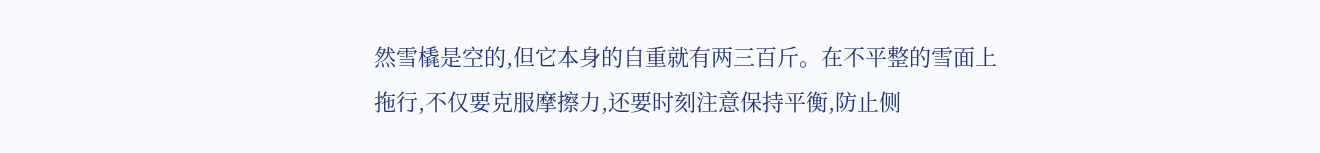然雪橇是空的,但它本身的自重就有两三百斤。在不平整的雪面上拖行,不仅要克服摩擦力,还要时刻注意保持平衡,防止侧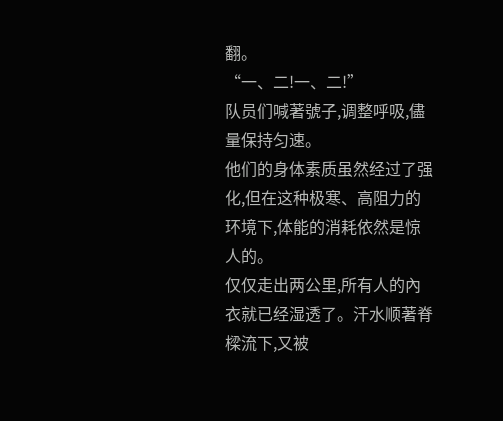翻。
“一、二!一、二!”
队员们喊著號子,调整呼吸,儘量保持匀速。
他们的身体素质虽然经过了强化,但在这种极寒、高阻力的环境下,体能的消耗依然是惊人的。
仅仅走出两公里,所有人的內衣就已经湿透了。汗水顺著脊樑流下,又被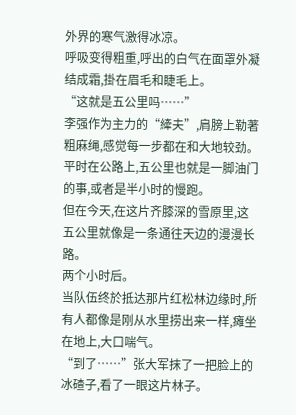外界的寒气激得冰凉。
呼吸变得粗重,呼出的白气在面罩外凝结成霜,掛在眉毛和睫毛上。
“这就是五公里吗……”
李强作为主力的“縴夫”,肩膀上勒著粗麻绳,感觉每一步都在和大地较劲。
平时在公路上,五公里也就是一脚油门的事,或者是半小时的慢跑。
但在今天,在这片齐膝深的雪原里,这五公里就像是一条通往天边的漫漫长路。
两个小时后。
当队伍终於抵达那片红松林边缘时,所有人都像是刚从水里捞出来一样,瘫坐在地上,大口喘气。
“到了……”张大军抹了一把脸上的冰碴子,看了一眼这片林子。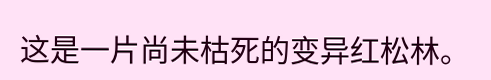这是一片尚未枯死的变异红松林。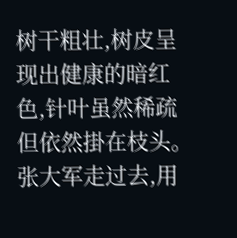树干粗壮,树皮呈现出健康的暗红色,针叶虽然稀疏但依然掛在枝头。
张大军走过去,用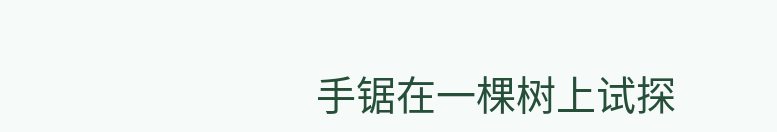手锯在一棵树上试探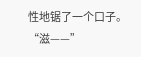性地锯了一个口子。
“滋——”